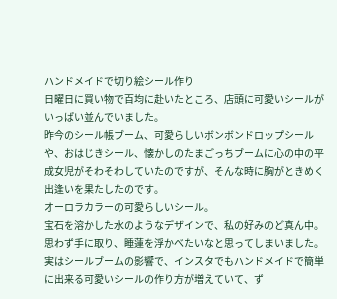ハンドメイドで切り絵シール作り
日曜日に買い物で百均に赴いたところ、店頭に可愛いシールがいっぱい並んでいました。
昨今のシール帳ブーム、可愛らしいボンボンドロップシールや、おはじきシール、懐かしのたまごっちブームに心の中の平成女児がそわそわしていたのですが、そんな時に胸がときめく出逢いを果たしたのです。
オーロラカラーの可愛らしいシール。
宝石を溶かした水のようなデザインで、私の好みのど真ん中。
思わず手に取り、睡蓮を浮かべたいなと思ってしまいました。
実はシールブームの影響で、インスタでもハンドメイドで簡単に出来る可愛いシールの作り方が増えていて、ず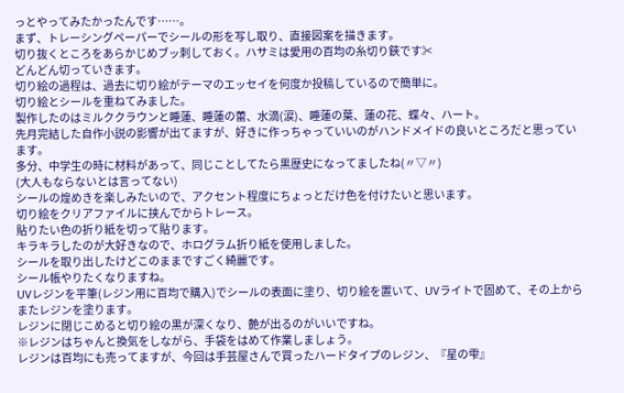っとやってみたかったんです……。
まず、トレーシングペーパーでシールの形を写し取り、直接図案を描きます。
切り抜くところをあらかじめブッ刺しておく。ハサミは愛用の百均の糸切り鋏です✂
どんどん切っていきます。
切り絵の過程は、過去に切り絵がテーマのエッセイを何度か投稿しているので簡単に。
切り絵とシールを重ねてみました。
製作したのはミルククラウンと睡蓮、睡蓮の蕾、水滴(涙)、睡蓮の葉、蓮の花、蝶々、ハート。
先月完結した自作小説の影響が出てますが、好きに作っちゃっていいのがハンドメイドの良いところだと思っています。
多分、中学生の時に材料があって、同じことしてたら黒歴史になってましたね(〃▽〃)
(大人もならないとは言ってない)
シールの煌めきを楽しみたいので、アクセント程度にちょっとだけ色を付けたいと思います。
切り絵をクリアファイルに挟んでからトレース。
貼りたい色の折り紙を切って貼ります。
キラキラしたのが大好きなので、ホログラム折り紙を使用しました。
シールを取り出したけどこのままですごく綺麗です。
シール帳やりたくなりますね。
UVレジンを平筆(レジン用に百均で購入)でシールの表面に塗り、切り絵を置いて、UVライトで固めて、その上からまたレジンを塗ります。
レジンに閉じこめると切り絵の黒が深くなり、艶が出るのがいいですね。
※レジンはちゃんと換気をしながら、手袋をはめて作業しましょう。
レジンは百均にも売ってますが、今回は手芸屋さんで買ったハードタイプのレジン、『星の雫』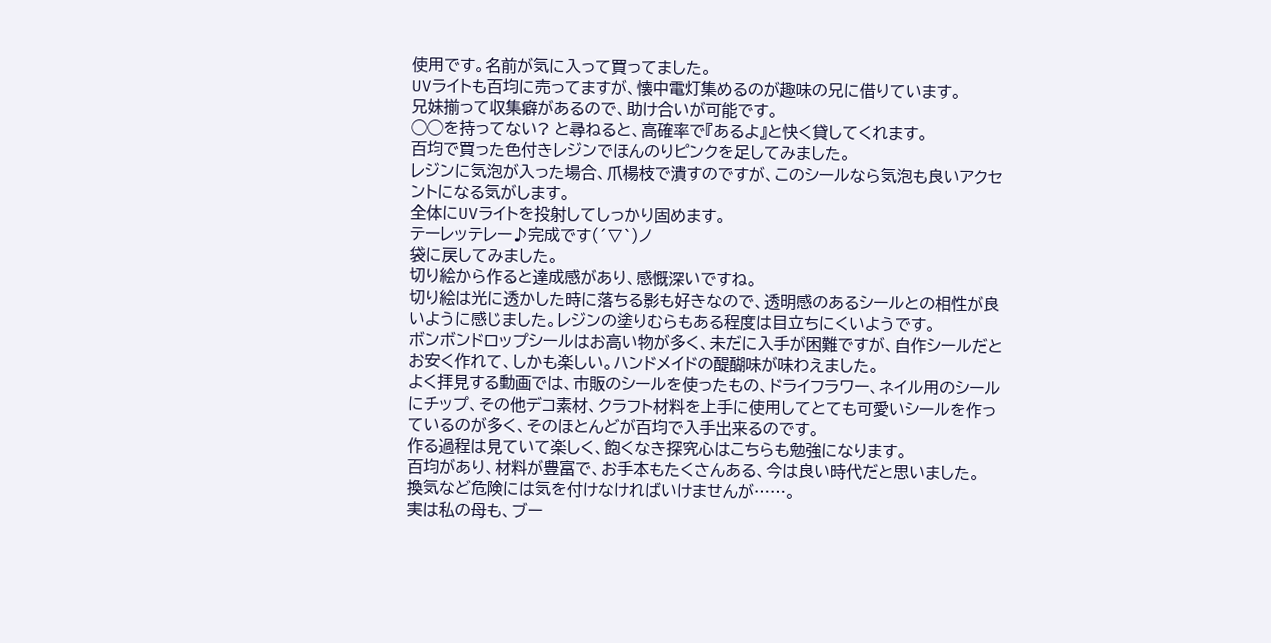使用です。名前が気に入って買ってました。
UVライトも百均に売ってますが、懐中電灯集めるのが趣味の兄に借りています。
兄妹揃って収集癖があるので、助け合いが可能です。
◯◯を持ってない? と尋ねると、高確率で『あるよ』と快く貸してくれます。
百均で買った色付きレジンでほんのりピンクを足してみました。
レジンに気泡が入った場合、爪楊枝で潰すのですが、このシールなら気泡も良いアクセントになる気がします。
全体にUVライトを投射してしっかり固めます。
テーレッテレー♪完成です(´▽`)ノ
袋に戻してみました。
切り絵から作ると達成感があり、感慨深いですね。
切り絵は光に透かした時に落ちる影も好きなので、透明感のあるシールとの相性が良いように感じました。レジンの塗りむらもある程度は目立ちにくいようです。
ボンボンドロップシールはお高い物が多く、未だに入手が困難ですが、自作シールだとお安く作れて、しかも楽しい。ハンドメイドの醍醐味が味わえました。
よく拝見する動画では、市販のシールを使ったもの、ドライフラワー、ネイル用のシールにチップ、その他デコ素材、クラフト材料を上手に使用してとても可愛いシールを作っているのが多く、そのほとんどが百均で入手出来るのです。
作る過程は見ていて楽しく、飽くなき探究心はこちらも勉強になります。
百均があり、材料が豊富で、お手本もたくさんある、今は良い時代だと思いました。
換気など危険には気を付けなければいけませんが……。
実は私の母も、ブー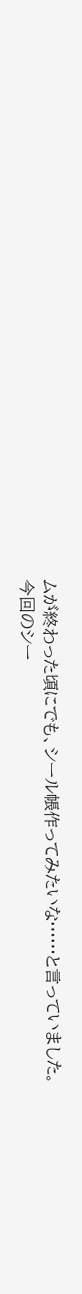ムが終わった頃にでも、シール帳作ってみたいな……と言っていました。
今回のシー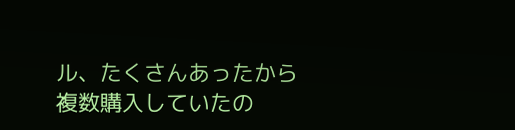ル、たくさんあったから複数購入していたの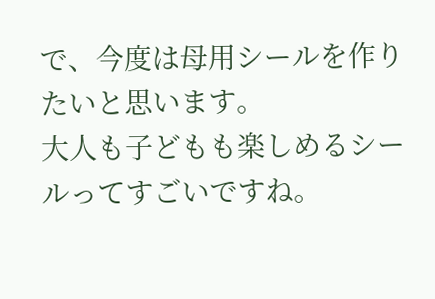で、今度は母用シールを作りたいと思います。
大人も子どもも楽しめるシールってすごいですね。